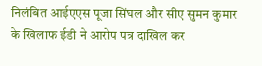निलंबित आईएएस पूजा सिंघल और सीए सुमन कुमार के खिलाफ ईडी ने आरोप पत्र दाखिल कर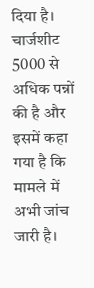दिया है। चार्जशीट 5000 से अधिक पन्नों की है और इसमें कहा गया है कि मामले में अभी जांच जारी है।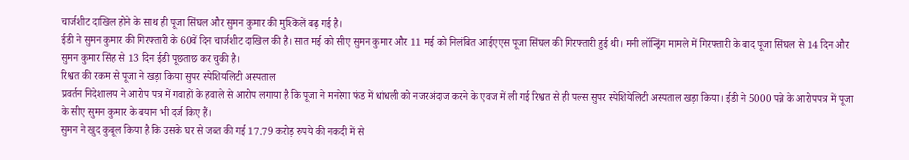चार्जशीट दाखिल होने के साथ ही पूजा सिंघल और सुमन कुमार की मुश्किलें बढ़ गई है।
ईडी ने सुमन कुमार की गिरफ्तारी के 60वें दिन चार्जशीट दाखिल की है। सात मई को सीए सुमन कुमार और 11 मई को निलंबित आईएएस पूजा सिंघल की गिरफ्तारी हुई थी। मनी लॉन्ड्रिंग मामले में गिरफ्तारी के बाद पूजा सिंघल से 14 दिन और सुमन कुमार सिंह से 13 दिन ईडी पूछताछ कर चुकी है।
रिश्वत की रकम से पूजा ने खड़ा किया सुपर स्पेशियलिटी अस्पताल
प्रवर्तन निदेशालय ने आरोप पत्र में गवाहों के हवाले से आरोप लगाया है कि पूजा ने मनरेगा फंड में धांधली को नजरअंदाज करने के एवज में ली गई रिश्वत से ही पल्स सुपर स्पेशियेलिटी अस्पताल खड़ा किया। ईडी ने 5000 पन्ने के आरोपपत्र में पूजा के सीए सुमन कुमार के बयान भी दर्ज किए हैं।
सुमन ने खुद कुबूल किया है कि उसके घर से जब्त की गई 17.79 करोड़ रुपये की नकदी में से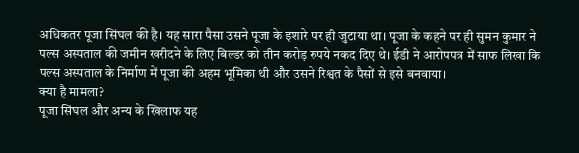अधिकतर पूजा सिंघल की है। यह सारा पैसा उसने पूजा के इशारे पर ही जुटाया था। पूजा के कहने पर ही सुमन कुमार ने पल्स अस्पताल की जमीन खरीदने के लिए बिल्डर को तीन करोड़ रुपये नकद दिए थे। ईडी ने आरोपपत्र में साफ लिखा कि पल्स अस्पताल के निर्माण में पूजा की अहम भूमिका थी और उसने रिश्वत के पैसों से इसे बनवाया।
क्या है मामला?
पूजा सिंघल और अन्य के खिलाफ यह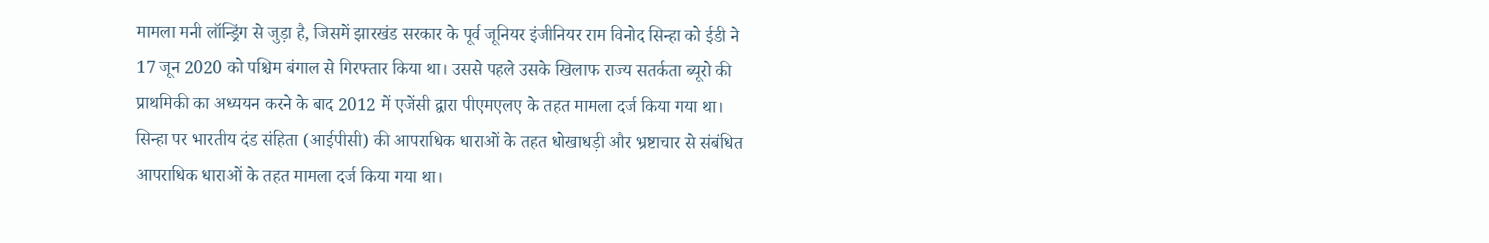मामला मनी लॉन्ड्रिंग से जुड़ा है, जिसमें झारखंड सरकार के पूर्व जूनियर इंजीनियर राम विनोद सिन्हा को ईडी ने 17 जून 2020 को पश्चिम बंगाल से गिरफ्तार किया था। उससे पहले उसके खिलाफ राज्य सतर्कता ब्यूरो की प्राथमिकी का अध्ययन करने के बाद 2012 में एजेंसी द्वारा पीएमएलए के तहत मामला दर्ज किया गया था। सिन्हा पर भारतीय दंड संहिता (आईपीसी) की आपराधिक धाराओं के तहत धोखाधड़ी और भ्रष्टाचार से संबंधित आपराधिक धाराओं के तहत मामला दर्ज किया गया था।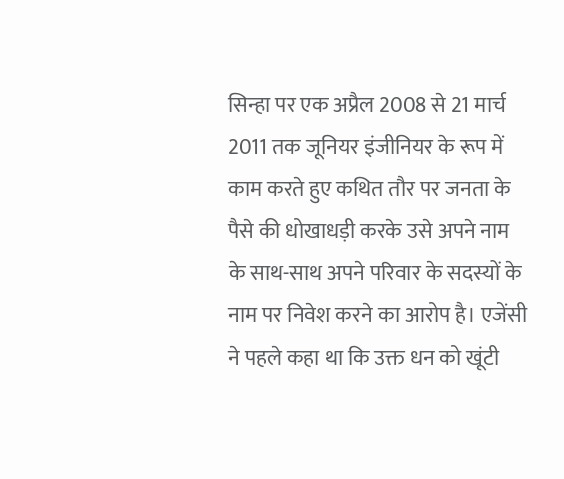सिन्हा पर एक अप्रैल 2008 से 21 मार्च 2011 तक जूनियर इंजीनियर के रूप में काम करते हुए कथित तौर पर जनता के पैसे की धोखाधड़ी करके उसे अपने नाम के साथ-साथ अपने परिवार के सदस्यों के नाम पर निवेश करने का आरोप है। एजेंसी ने पहले कहा था कि उक्त धन को खूंटी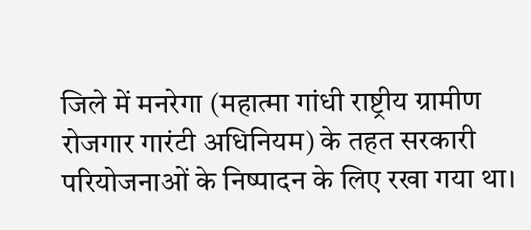जिले में मनरेगा (महात्मा गांधी राष्ट्रीय ग्रामीण रोजगार गारंटी अधिनियम) के तहत सरकारी परियोजनाओं के निष्पादन के लिए रखा गया था।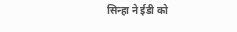सिन्हा ने ईडी को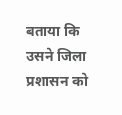बताया कि उसने जिला प्रशासन को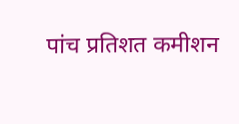पांच प्रतिशत कमीशन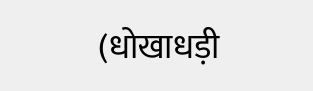(धोखाधड़ी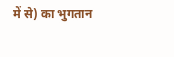में से) का भुगतान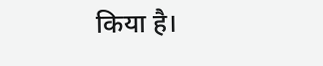किया है।